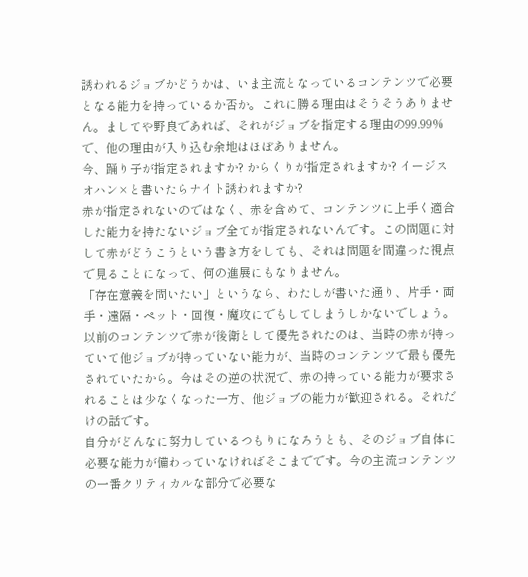誘われるジョブかどうかは、いま主流となっているコンテンツで必要となる能力を持っているか否か。これに勝る理由はそうそうありません。ましてや野良であれば、それがジョブを指定する理由の99.99%で、他の理由が入り込む余地はほぼありません。
今、踊り子が指定されますか? からくりが指定されますか? イージスオハン×と書いたらナイト誘われますか?
赤が指定されないのではなく、赤を含めて、コンテンツに上手く適合した能力を持たないジョブ全てが指定されないんです。この問題に対して赤がどうこうという書き方をしても、それは問題を間違った視点で見ることになって、何の進展にもなりません。
「存在意義を問いたい」というなら、わたしが書いた通り、片手・両手・遠隔・ペット・回復・魔攻にでもしてしまうしかないでしょう。
以前のコンテンツで赤が後衛として優先されたのは、当時の赤が持っていて他ジョブが持っていない能力が、当時のコンテンツで最も優先されていたから。今はその逆の状況で、赤の持っている能力が要求されることは少なくなった一方、他ジョブの能力が歓迎される。それだけの話です。
自分がどんなに努力しているつもりになろうとも、そのジョブ自体に必要な能力が備わっていなければそこまでです。今の主流コンテンツの一番クリティカルな部分で必要な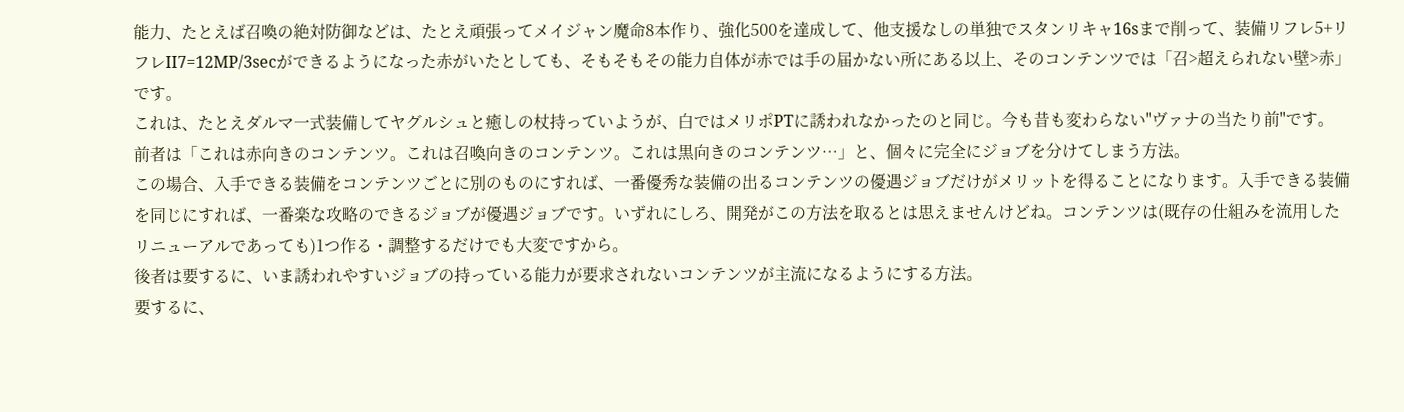能力、たとえば召喚の絶対防御などは、たとえ頑張ってメイジャン魔命8本作り、強化500を達成して、他支援なしの単独でスタンリキャ16sまで削って、装備リフレ5+リフレII7=12MP/3secができるようになった赤がいたとしても、そもそもその能力自体が赤では手の届かない所にある以上、そのコンテンツでは「召>超えられない壁>赤」です。
これは、たとえダルマ一式装備してヤグルシュと癒しの杖持っていようが、白ではメリポPTに誘われなかったのと同じ。今も昔も変わらない"ヴァナの当たり前"です。
前者は「これは赤向きのコンテンツ。これは召喚向きのコンテンツ。これは黒向きのコンテンツ…」と、個々に完全にジョブを分けてしまう方法。
この場合、入手できる装備をコンテンツごとに別のものにすれば、一番優秀な装備の出るコンテンツの優遇ジョブだけがメリットを得ることになります。入手できる装備を同じにすれば、一番楽な攻略のできるジョブが優遇ジョブです。いずれにしろ、開発がこの方法を取るとは思えませんけどね。コンテンツは(既存の仕組みを流用したリニューアルであっても)1つ作る・調整するだけでも大変ですから。
後者は要するに、いま誘われやすいジョブの持っている能力が要求されないコンテンツが主流になるようにする方法。
要するに、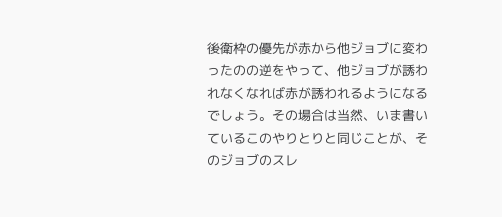後衛枠の優先が赤から他ジョブに変わったのの逆をやって、他ジョブが誘われなくなれば赤が誘われるようになるでしょう。その場合は当然、いま書いているこのやりとりと同じことが、そのジョブのスレ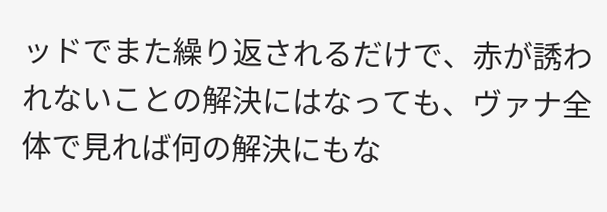ッドでまた繰り返されるだけで、赤が誘われないことの解決にはなっても、ヴァナ全体で見れば何の解決にもな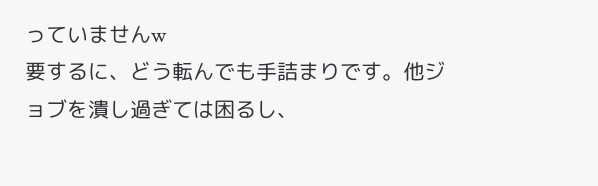っていませんw
要するに、どう転んでも手詰まりです。他ジョブを潰し過ぎては困るし、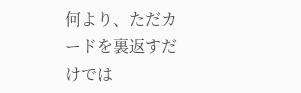何より、ただカードを裏返すだけでは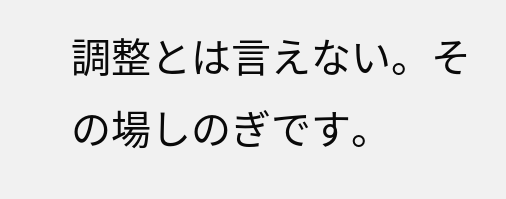調整とは言えない。その場しのぎです。